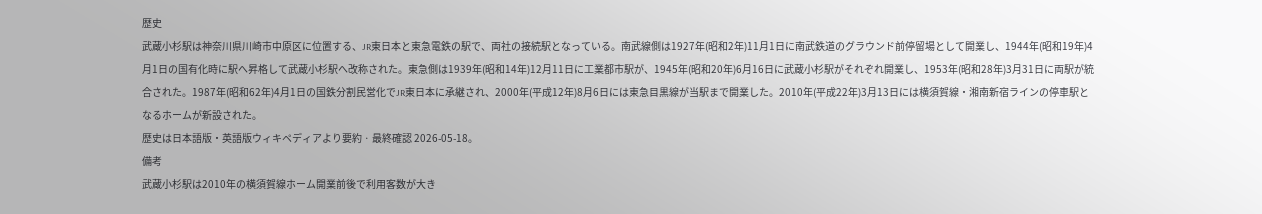歴史
武蔵小杉駅は神奈川県川崎市中原区に位置する、JR東日本と東急電鉄の駅で、両社の接続駅となっている。南武線側は1927年(昭和2年)11月1日に南武鉄道のグラウンド前停留場として開業し、1944年(昭和19年)4月1日の国有化時に駅へ昇格して武蔵小杉駅へ改称された。東急側は1939年(昭和14年)12月11日に工業都市駅が、1945年(昭和20年)6月16日に武蔵小杉駅がそれぞれ開業し、1953年(昭和28年)3月31日に両駅が統合された。1987年(昭和62年)4月1日の国鉄分割民営化でJR東日本に承継され、2000年(平成12年)8月6日には東急目黒線が当駅まで開業した。2010年(平成22年)3月13日には横須賀線・湘南新宿ラインの停車駅となるホームが新設された。
歴史は日本語版・英語版ウィキペディアより要約 · 最終確認 2026-05-18。
備考
武蔵小杉駅は2010年の横須賀線ホーム開業前後で利用客数が大き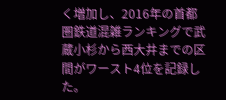く増加し、2016年の首都圏鉄道混雑ランキングで武蔵小杉から西大井までの区間がワースト4位を記録した。